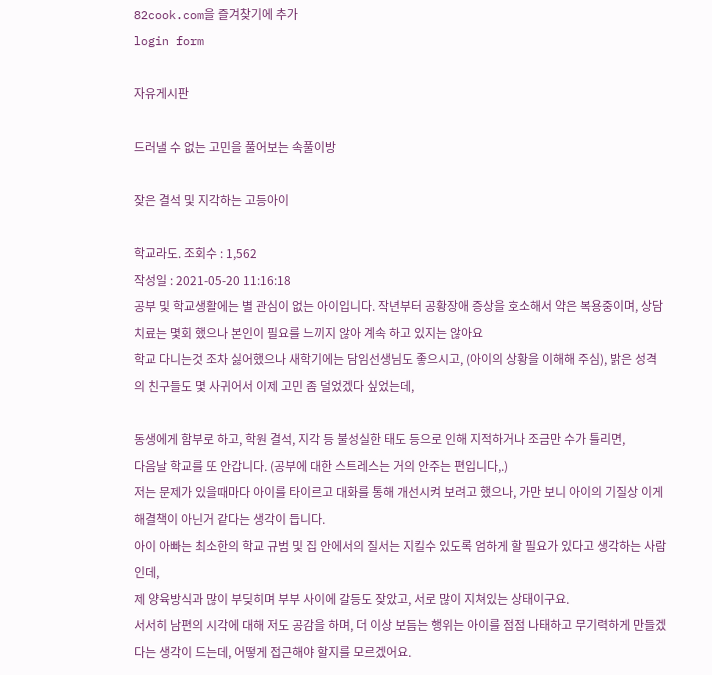82cook.com을 즐겨찾기에 추가
login form

자유게시판

드러낼 수 없는 고민을 풀어보는 속풀이방

잦은 결석 및 지각하는 고등아이

학교라도. 조회수 : 1,562
작성일 : 2021-05-20 11:16:18
공부 및 학교생활에는 별 관심이 없는 아이입니다. 작년부터 공황장애 증상을 호소해서 약은 복용중이며, 상담치료는 몇회 했으나 본인이 필요를 느끼지 않아 계속 하고 있지는 않아요
학교 다니는것 조차 싫어했으나 새학기에는 담임선생님도 좋으시고, (아이의 상황을 이해해 주심), 밝은 성격의 친구들도 몇 사귀어서 이제 고민 좀 덜었겠다 싶었는데,

동생에게 함부로 하고, 학원 결석, 지각 등 불성실한 태도 등으로 인해 지적하거나 조금만 수가 틀리면,
다음날 학교를 또 안갑니다. (공부에 대한 스트레스는 거의 안주는 편입니다,.)
저는 문제가 있을때마다 아이를 타이르고 대화를 통해 개선시켜 보려고 했으나, 가만 보니 아이의 기질상 이게 해결책이 아닌거 같다는 생각이 듭니다.
아이 아빠는 최소한의 학교 규범 및 집 안에서의 질서는 지킬수 있도록 엄하게 할 필요가 있다고 생각하는 사람인데,
제 양육방식과 많이 부딪히며 부부 사이에 갈등도 잦았고, 서로 많이 지쳐있는 상태이구요.
서서히 남편의 시각에 대해 저도 공감을 하며, 더 이상 보듬는 행위는 아이를 점점 나태하고 무기력하게 만들겠다는 생각이 드는데, 어떻게 접근해야 할지를 모르겠어요.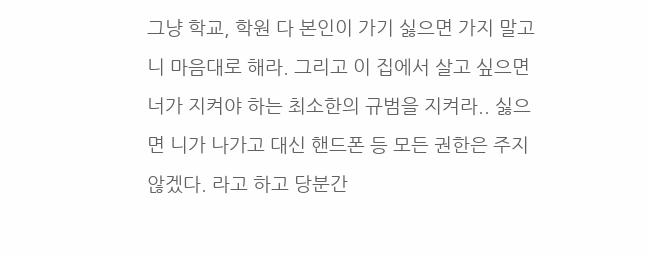그냥 학교, 학원 다 본인이 가기 싫으면 가지 말고 니 마음대로 해라. 그리고 이 집에서 살고 싶으면 너가 지켜야 하는 최소한의 규범을 지켜라.. 싫으면 니가 나가고 대신 핸드폰 등 모든 권한은 주지 않겠다. 라고 하고 당분간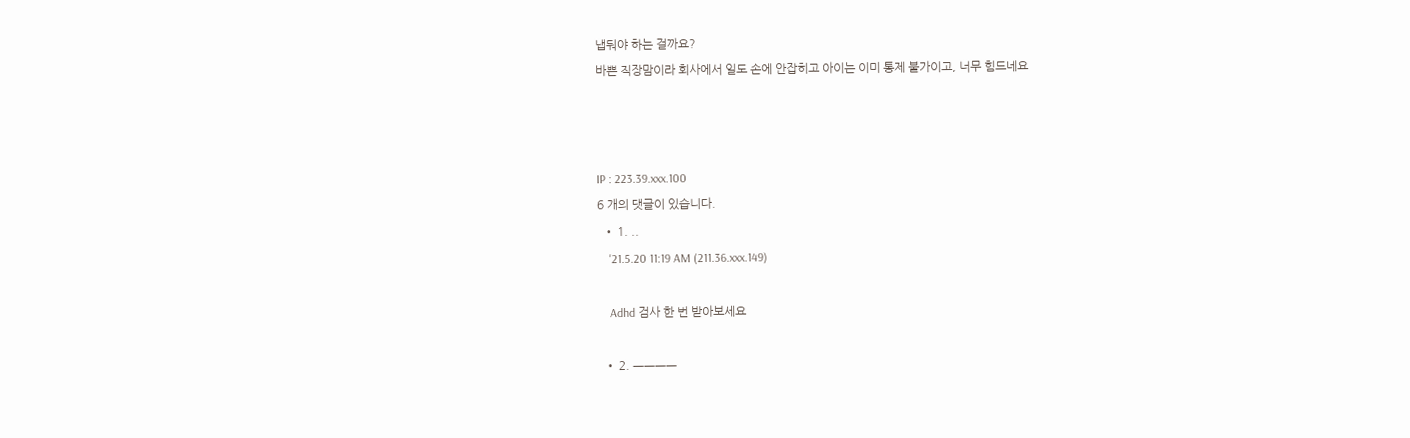냅둬야 하는 걸까요?
바쁜 직장맘이라 회사에서 일도 손에 안잡히고 아이는 이미 통제 불가이고, 너무 힘드네요



IP : 223.39.xxx.100
6 개의 댓글이 있습니다.
  • 1. ..
    '21.5.20 11:19 AM (211.36.xxx.149)

    Adhd 검사 한 번 받아보세요

  • 2. ㅡㅡㅡㅡ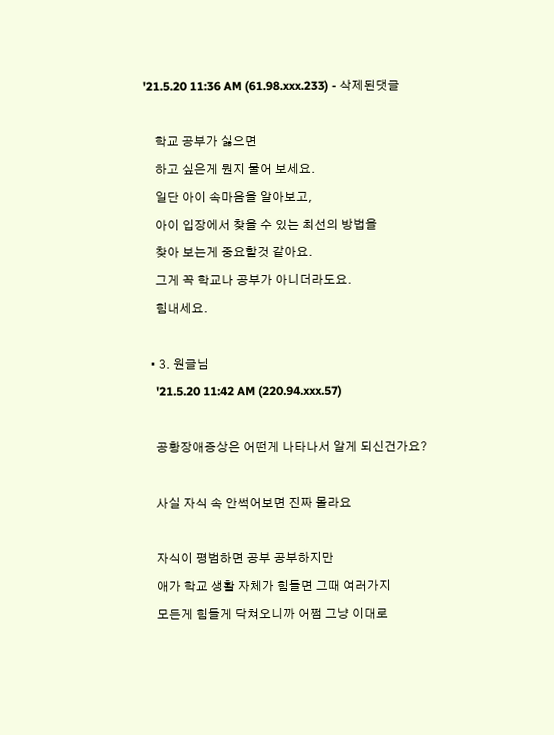'21.5.20 11:36 AM (61.98.xxx.233) - 삭제된댓글

    학교 공부가 싫으면
    하고 싶은게 뭔지 물어 보세요.
    일단 아이 속마음을 알아보고,
    아이 입장에서 찾을 수 있는 최선의 방법을
    찾아 보는게 중요할것 같아요.
    그게 꼭 학교나 공부가 아니더라도요.
    힘내세요.

  • 3. 원글님
    '21.5.20 11:42 AM (220.94.xxx.57)

    공황장애증상은 어떤게 나타나서 알게 되신건가요?

    사실 자식 속 안썩어보면 진짜 몰라요

    자식이 평범하면 공부 공부하지만
    애가 학교 생활 자체가 힘들면 그때 여러가지
    모든게 힘들게 닥쳐오니까 어쩜 그냥 이대로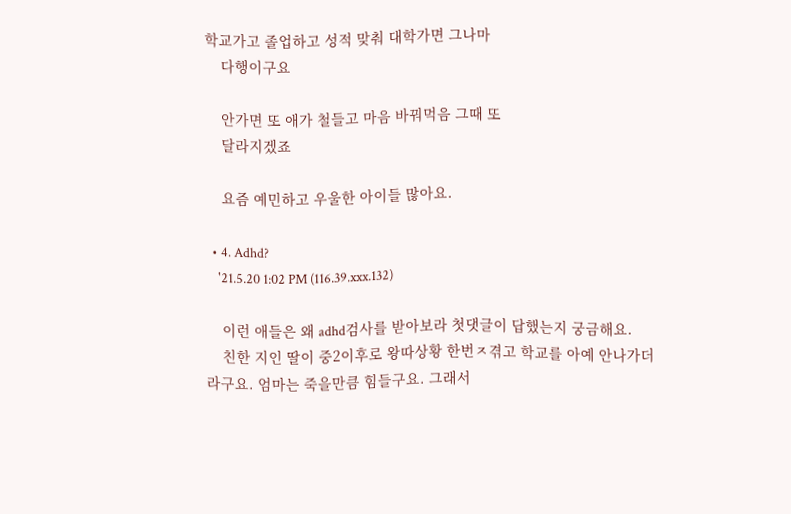학교가고 졸업하고 성적 맞춰 대학가면 그나마
    다행이구요

    안가면 또 애가 철들고 마음 바꿔먹음 그때 또
    달라지겠죠

    요즘 예민하고 우울한 아이들 많아요.

  • 4. Adhd?
    '21.5.20 1:02 PM (116.39.xxx.132)

    이런 애들은 왜 adhd검사를 받아보라 첫댓글이 답했는지 궁금해요.
    친한 지인 딸이 중2이후로 왕따상황 한번ㅈ겪고 학교를 아예 안나가더라구요. 엄마는 죽을만큼 힘들구요. 그래서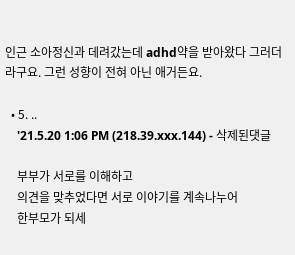인근 소아정신과 데려갔는데 adhd약을 받아왔다 그러더라구요. 그런 성향이 전혀 아닌 애거든요.

  • 5. ..
    '21.5.20 1:06 PM (218.39.xxx.144) - 삭제된댓글

    부부가 서로를 이해하고
    의견을 맞추었다면 서로 이야기를 계속나누어
    한부모가 되세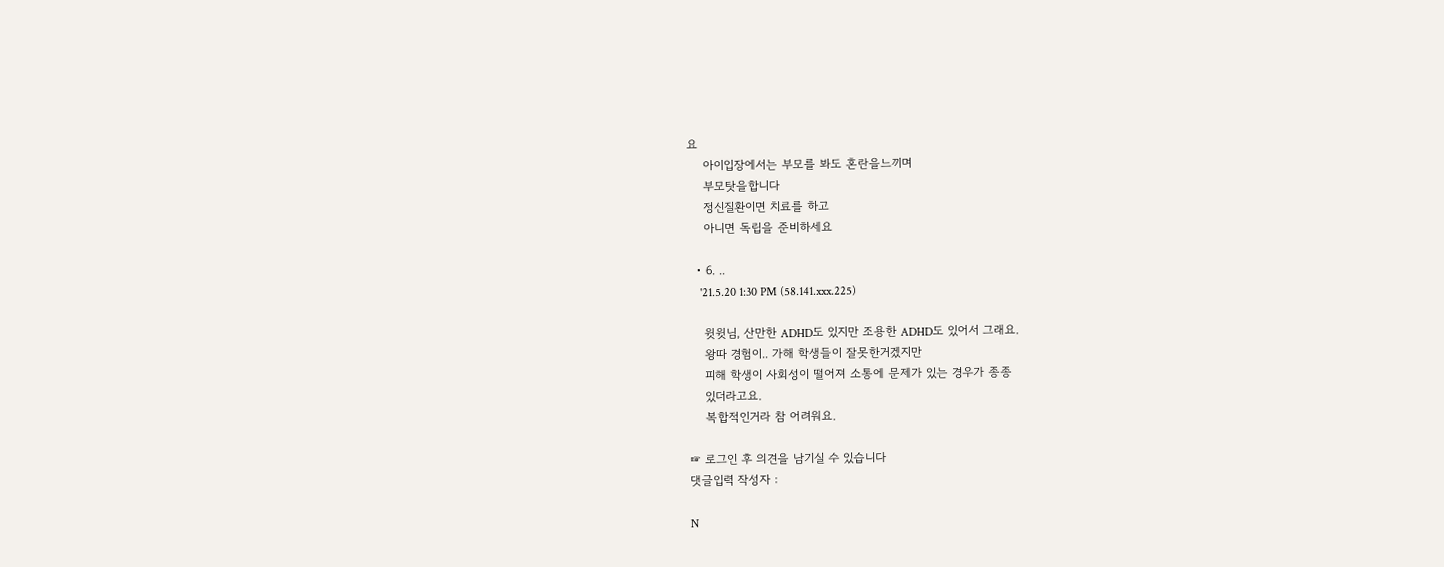요
    아이입장에서는 부모를 봐도 혼란을느끼며
    부모탓을합니다
    정신질환이면 치료를 하고
    아니면 독립을 준비하세요

  • 6. ..
    '21.5.20 1:30 PM (58.141.xxx.225)

    윗윗님, 산만한 ADHD도 있지만 조용한 ADHD도 있어서 그래요.
    왕따 경험이.. 가해 학생들이 잘못한거겠지만
    피해 학생이 사회성이 떨어져 소통에 문제가 있는 경우가 종종
    있더라고요.
    복합적인거라 참 어려워요.

☞ 로그인 후 의견을 남기실 수 있습니다
댓글입력 작성자 :

N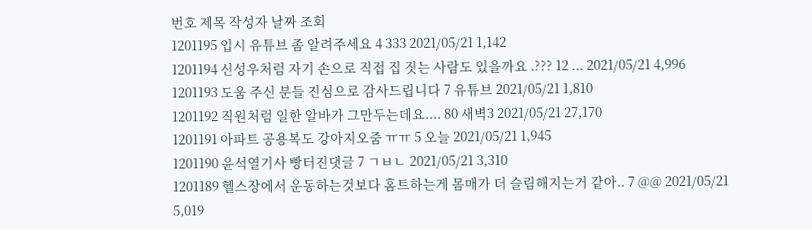번호 제목 작성자 날짜 조회
1201195 입시 유튜브 좀 알려주세요 4 333 2021/05/21 1,142
1201194 신성우처럼 자기 손으로 직접 집 짓는 사람도 있을까요 .??? 12 ... 2021/05/21 4,996
1201193 도움 주신 분들 진심으로 감사드립니다 7 유튜브 2021/05/21 1,810
1201192 직원처럼 일한 알바가 그만두는데요.... 80 새벽3 2021/05/21 27,170
1201191 아파트 공용복도 강아지오줌 ㅠㅠ 5 오늘 2021/05/21 1,945
1201190 윤석열기사 빵터진댓글 7 ㄱㅂㄴ 2021/05/21 3,310
1201189 헬스장에서 운동하는것보다 홈트하는게 몸매가 더 슬림해지는거 같아.. 7 @@ 2021/05/21 5,019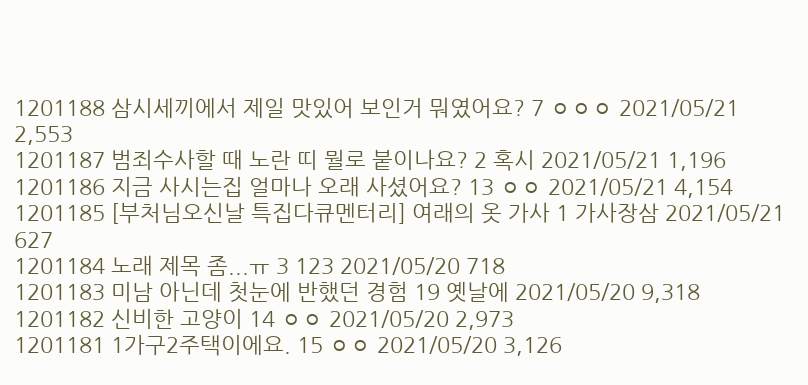1201188 삼시세끼에서 제일 맛있어 보인거 뭐였어요? 7 ㅇㅇㅇ 2021/05/21 2,553
1201187 범죄수사할 때 노란 띠 뭘로 붙이나요? 2 혹시 2021/05/21 1,196
1201186 지금 사시는집 얼마나 오래 사셨어요? 13 ㅇㅇ 2021/05/21 4,154
1201185 [부처님오신날 특집다큐멘터리] 여래의 옷 가사 1 가사장삼 2021/05/21 627
1201184 노래 제목 좀...ㅠ 3 123 2021/05/20 718
1201183 미남 아닌데 첫눈에 반했던 경험 19 옛날에 2021/05/20 9,318
1201182 신비한 고양이 14 ㅇㅇ 2021/05/20 2,973
1201181 1가구2주택이에요. 15 ㅇㅇ 2021/05/20 3,126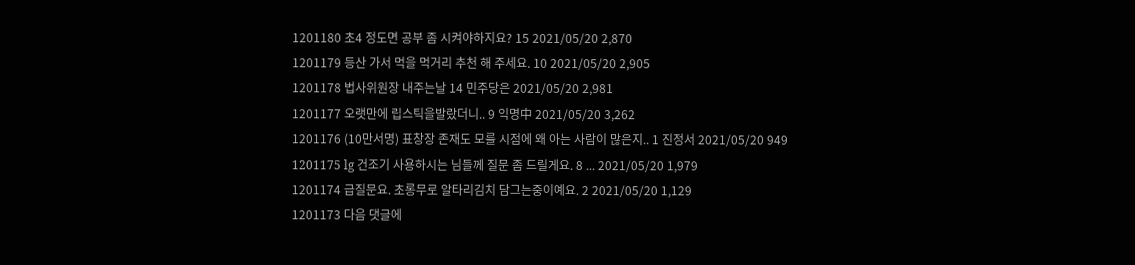1201180 초4 정도면 공부 좀 시켜야하지요? 15 2021/05/20 2,870
1201179 등산 가서 먹을 먹거리 추천 해 주세요. 10 2021/05/20 2,905
1201178 법사위원장 내주는날 14 민주당은 2021/05/20 2,981
1201177 오랫만에 립스틱을발랐더니.. 9 익명中 2021/05/20 3,262
1201176 (10만서명) 표창장 존재도 모를 시점에 왜 아는 사람이 많은지.. 1 진정서 2021/05/20 949
1201175 lg 건조기 사용하시는 님들께 질문 좀 드릴게요. 8 ... 2021/05/20 1,979
1201174 급질문요. 초롱무로 알타리김치 담그는중이예요. 2 2021/05/20 1,129
1201173 다음 댓글에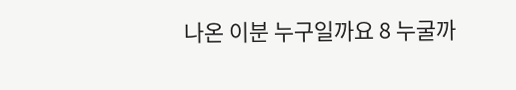나온 이분 누구일까요 8 누굴까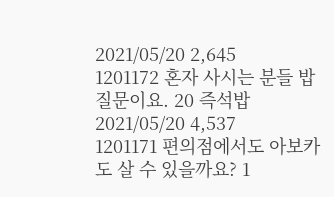2021/05/20 2,645
1201172 혼자 사시는 분들 밥 질문이요. 20 즉석밥 2021/05/20 4,537
1201171 편의점에서도 아보카도 살 수 있을까요? 1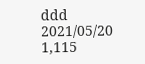ddd 2021/05/20 1,115